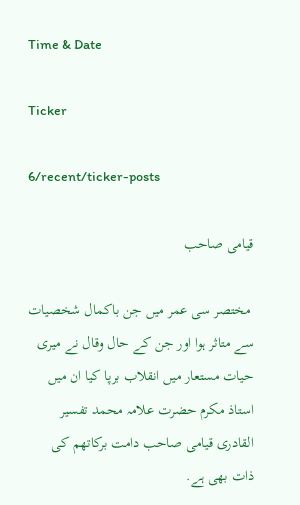Time & Date

Ticker

6/recent/ticker-posts

قیامی صاحب

 مختصر سی عمر میں جن باکمال شخصیات سے متاثر ہوا اور جن کے حال وقال نے میری حیات مستعار میں انقلاب برپا کیا ان میں استاذ مکرم حضرت علامہ محمد تفسیر القادری قیامی صاحب دامت برکاتھم کی ذات بھی ہے.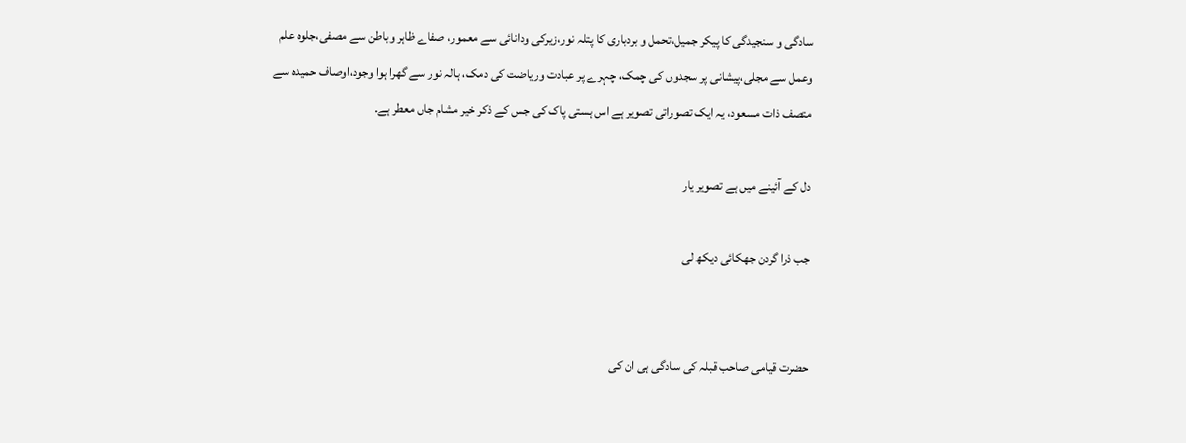سادگی و سنجیدگی کا پیکر جمیل،تحمل و بردباری کا پتلہ نور،زیرکی ودانائی سے معمور، صفاے ظاہر وباطن سے مصفی،جلوہ علم وعمل سے مجلی،پیشانی پر سجدوں کی چمک، چہرے پر عبادت وریاضت کی دمک، ہالہ نور سے گھرا ہوا وجود،اوصاف حمیدہ سے متصف ذات مسعود، یہ ایک تصوراتی تصویر ہے اس ہستی پاک کی جس کے ذکر خیر مشام جاں معطر ہے.

دل کے آئینے میں ہے تصویر یار

جب ذرا گردن جھکائی دیکھ لی


حضرت قیامی صاحب قبلہ کی سادگی ہی ان کی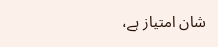شان امتیاز ہے،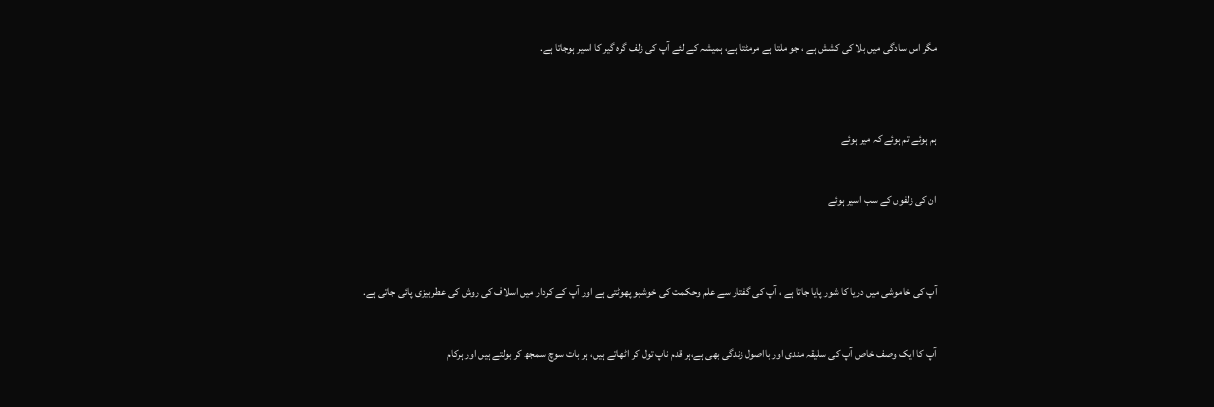مگر اس سادگی میں بلا کی کشش ہے ، جو ملتا ہے مرمٹتا ہے، ہمیشہ کے لئے آپ کی زلف گرہ گیر کا اسیر ہوجاتا ہے.


ہم ہوئے تم ہوئے کہ میر ہوئے

ان کی زلفوں کے سب اسیر ہوئے


آپ کی خاموشی میں دریا کا شور پایا جاتا ہے ، آپ کی گفتار سے علم وحکمت کی خوشبو پھوٹتی ہے اور آپ کے کردار میں اسلاف کی روش کی عطربیزی پائی جاتی ہے.

آپ کا ایک وصف خاص آپ کی سلیقہ مندی اور بااصول زندگی بھی ہے،ہر قدم ناپ تول کر اٹھاتے ہیں، ہر بات سوچ سمجھ کر بولتے ہیں اور ہرکام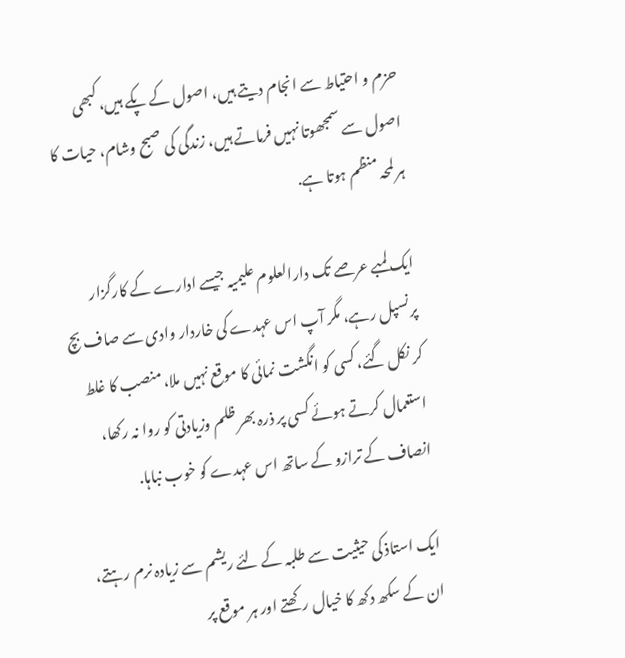حزم و احتیاط سے انجام دیتے ہیں، اصول کے پکے ہیں، کبھی اصول سے سمجھوتا نہیں فرماتے ہیں، زندگی کی صبح وشام، حیات کا ہر لمحہ منظم ہوتا ہے.

ایک لمبے عرصے تک دارالعلوم علیمیہ جیسے ادارے کے کارگزار پرنسپل رہے، مگر آپ اس عہدے کی خاردار وادی سے صاف بچ کر نکل گئے، کسی کو انگشت نمائی کا موقع نہیں ملا، منصب کا غلط استعمال کرتے ہوئے کسی پر ذرہ بھر ظلم وزیادتی کو روا نہ رکھا، انصاف کے ترازو کے ساتھ اس عہدے کو خوب نباہا.

ایک استاذ کی حیثیت سے طلبہ کے لئے ریشم سے زیادہ نرم رہتے، ان کے سکھ دکھ کا خیال رکھتے اور ہر موقع پر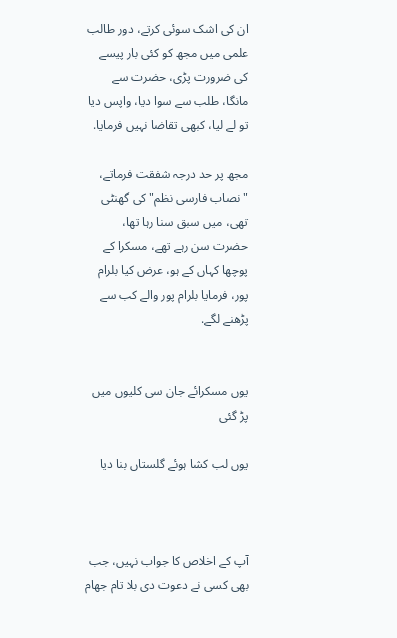ان کی اشک سوئی کرتے، دور طالب علمی میں مجھ کو کئی بار پیسے کی ضرورت پڑی، حضرت سے مانگا، طلب سے سوا دیا، واپس دیا تو لے لیا، کبھی تقاضا نہیں فرمایا.

مجھ پر حد درجہ شفقت فرماتے، "نصاب فارسی نظم" کی گھنٹی تھی، میں سبق سنا رہا تھا، حضرت سن رہے تھے، مسکرا کے پوچھا کہاں کے ہو، عرض کیا بلرام پور، فرمایا بلرام پور والے کب سے پڑھنے لگے.


یوں مسکرائے جان سی کلیوں میں پڑ گئی

یوں لب کشا ہوئے گلستاں بنا دیا



آپ کے اخلاص کا جواب نہیں، جب بھی کسی نے دعوت دی بلا تام جھام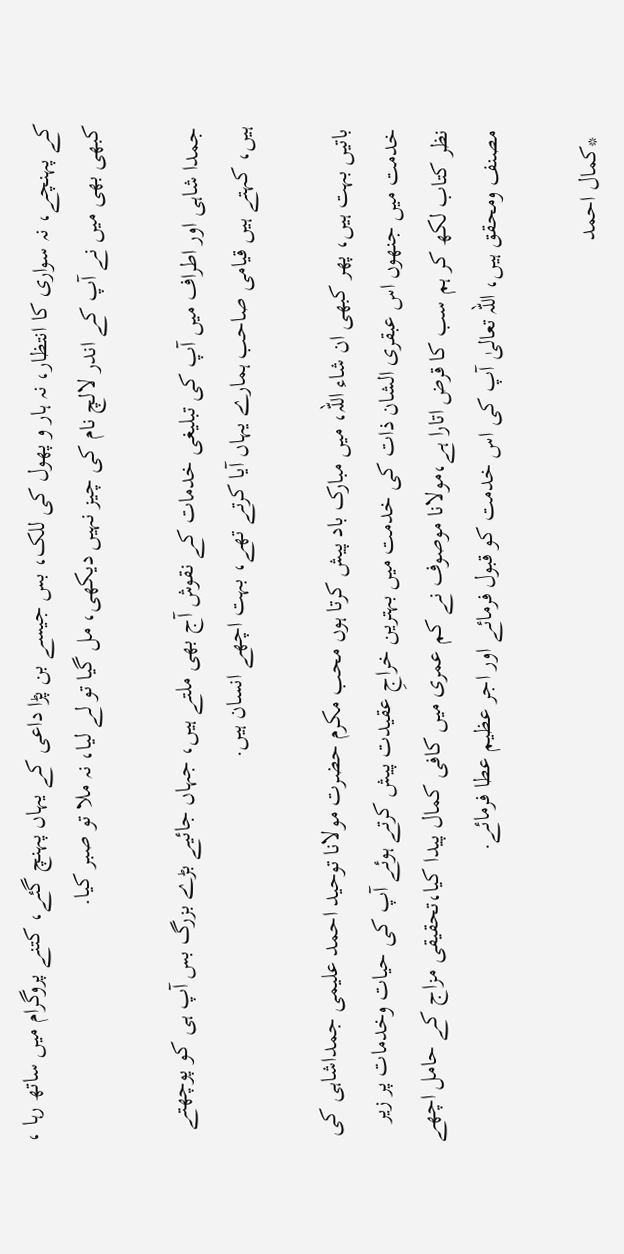کے پہنچے، نہ سواری کا انتظار، نہ ہار و پھول کی للک، بس جیسے بن پڑا داعی کے یہاں پہنچ گئے، کتنے پروگرام میں ساتھ رہا ، کبھی بھی میں نے آپ کے اندر لالچ نام کی چیز نہیں دیکھی، مل گیا تو لے لیا، نہ ملا تو صبر کیا.

جمدا شاہی اور اطراف میں آپ کی تبلیغی خدمات کے نقوش آج بھی ملتے ہیں، جہاں جائیے بڑے بزرگ بس آپ ہی کو پوچھتے ہیں، کہتے ہیں قیامی صاحب ہمارے یہاں آیا کرتے تھے، بہت اچھے انسان ہیں.

باتیں بہت ہیں، پھر کبھی ان شاء اللہ، میں مبارک باد پیش کرتا ہوں محب مکرم حضرت مولانا توحید احمد علیمی جمداشاہی کی خدمت میں جنھوں اس عبقری الشان ذات کی خدمت میں بہترین خراجِ عقیدت پیش کرتے ہوئے آپ کی حیات وخدمات پر زیر نظر کتاب لکھ کر ہم سب کا قرض اتارا ہے،مولانا موصوف نے کم عمری میں کافی کمال پیدا کیا،تحقیقی مزاج کے حامل اچھے مصنف ومحقق ہیں، اللہ تعالیٰ آپ کی اس خدمت کو قبول فرمائے اور اجر عظیم عطا فرمائے.

 *کمال احمد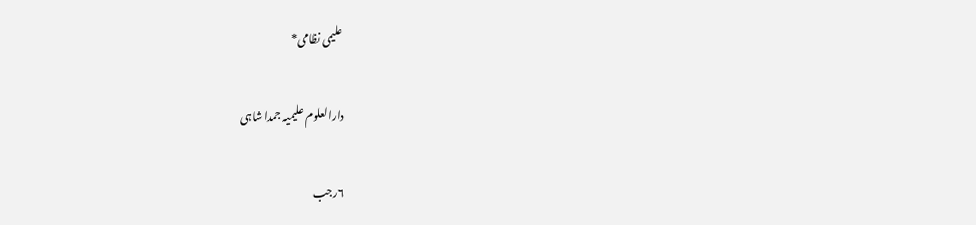علیمی نظامی*

دارالعلوم علیمیہ جمدا شاہی

٦رجب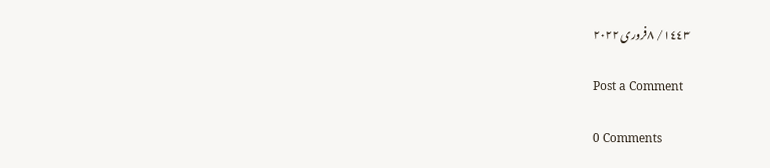١٤٤٣/ ٨فروری ٢٠٢٢

Post a Comment

0 Comments